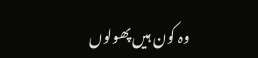وہ کون ہیں پھولوں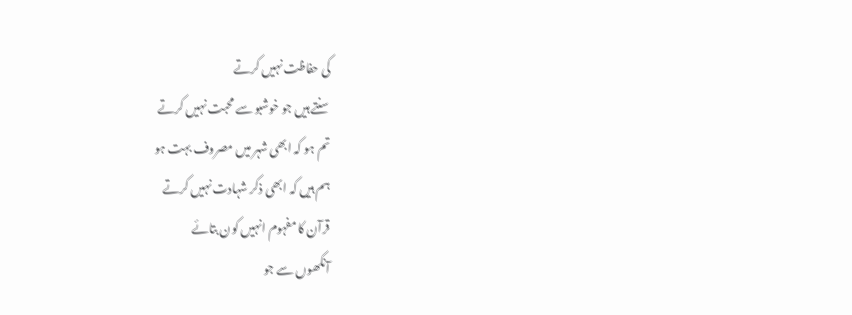کی حفاظت نہیں کرتے
سنتے ہیں جو خوشبو سے محبت نہیں کرتے
تم ہو کہ ابھی شہر میں مصروف بہت ہو
ہم ہیں کہ ابھی ذکر شہادت نہیں کرتے
قرآن کا مفہوم انہیں کون بتائے
آنکھوں سے جو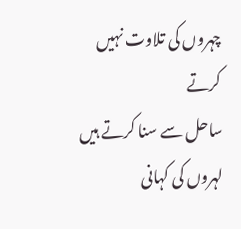چہروں کی تلاوت نہیں کرتے
ساحل سے سنا کرتے ہیں لہروں کی کہانی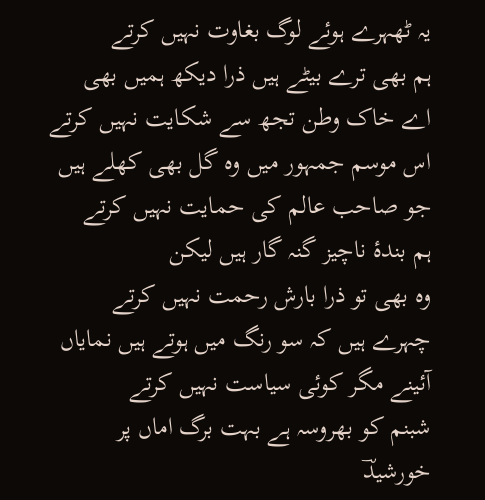یہ ٹھہرے ہوئے لوگ بغاوت نہیں کرتے
ہم بھی ترے بیٹے ہیں ذرا دیکھ ہمیں بھی
اے خاک وطن تجھ سے شکایت نہیں کرتے
اس موسم جمہور میں وہ گل بھی کھلے ہیں
جو صاحب عالم کی حمایت نہیں کرتے
ہم بندۂ ناچیز گنہ گار ہیں لیکن
وہ بھی تو ذرا بارش رحمت نہیں کرتے
چہرے ہیں کہ سو رنگ میں ہوتے ہیں نمایاں
آئینے مگر کوئی سیاست نہیں کرتے
شبنم کو بھروسہ ہے بہت برگ اماں پر
خورشیدؔ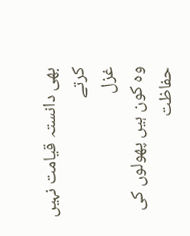بھی دانستہ قیامت نہیں کرتے
غزل
وہ کون ہیں پھولوں کی حفاظت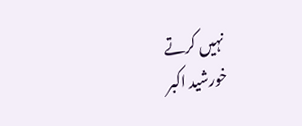نہیں کرتے
خورشید اکبر